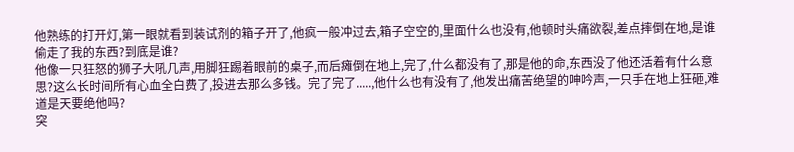他熟练的打开灯,第一眼就看到装试剂的箱子开了,他疯一般冲过去,箱子空空的,里面什么也没有,他顿时头痛欲裂,差点摔倒在地,是谁偷走了我的东西?到底是谁?
他像一只狂怒的狮子大吼几声,用脚狂踢着眼前的桌子,而后瘫倒在地上,完了,什么都没有了,那是他的命,东西没了他还活着有什么意思?这么长时间所有心血全白费了,投进去那么多钱。完了完了.....,他什么也有没有了,他发出痛苦绝望的呻吟声,一只手在地上狂砸,难道是天要绝他吗?
突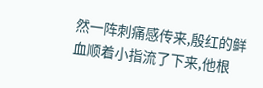然一阵刺痛感传来,殷红的鲜血顺着小指流了下来,他根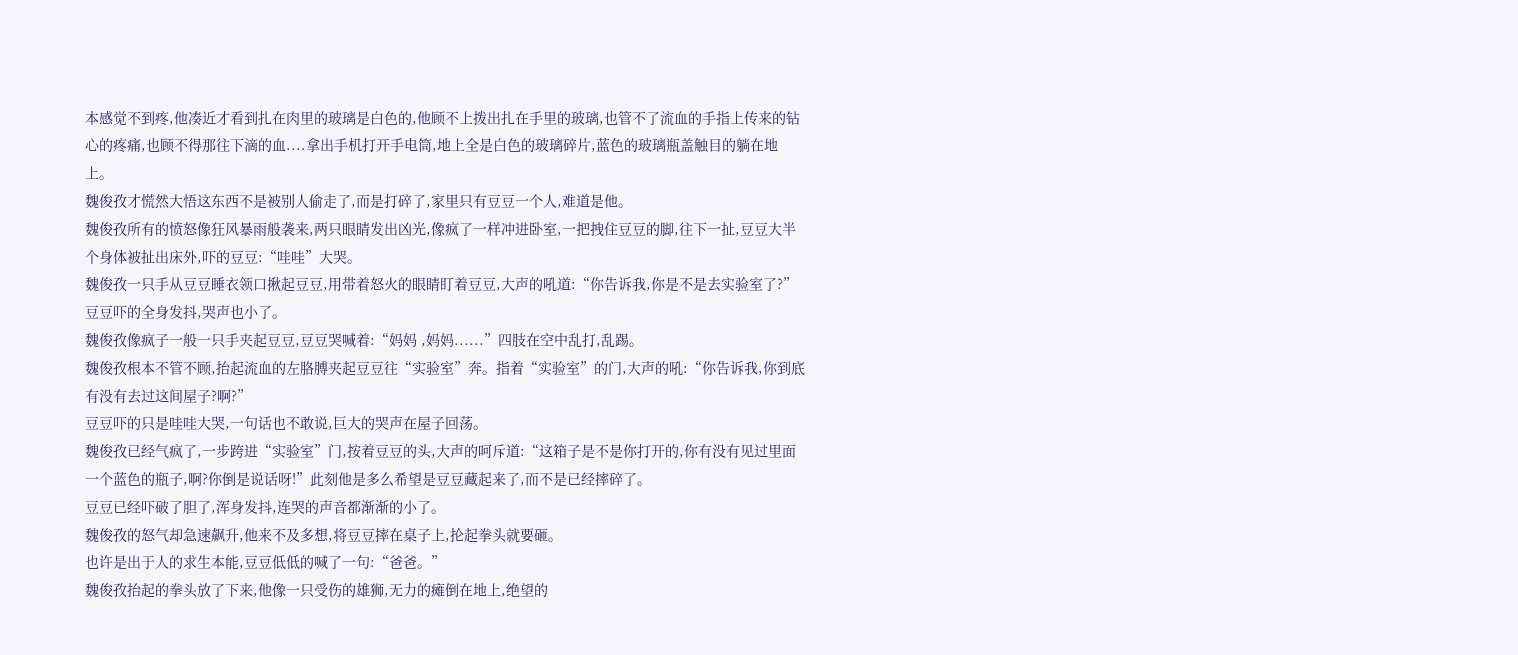本感觉不到疼,他凑近才看到扎在肉里的玻璃是白色的,他顾不上拨出扎在手里的玻璃,也管不了流血的手指上传来的钻心的疼痛,也顾不得那往下滴的血....拿出手机打开手电筒,地上全是白色的玻璃碎片,蓝色的玻璃瓶盖触目的躺在地上。
魏俊孜才慌然大悟这东西不是被别人偷走了,而是打碎了,家里只有豆豆一个人,难道是他。
魏俊孜所有的愤怒像狂风暴雨般袭来,两只眼睛发出凶光,像疯了一样冲进卧室,一把拽住豆豆的脚,往下一扯,豆豆大半个身体被扯出床外,吓的豆豆:“哇哇”大哭。
魏俊孜一只手从豆豆睡衣领口揪起豆豆,用带着怒火的眼睛盯着豆豆,大声的吼道:“你告诉我,你是不是去实验室了?”
豆豆吓的全身发抖,哭声也小了。
魏俊孜像疯子一般一只手夹起豆豆,豆豆哭喊着:“妈妈 ,妈妈......”四肢在空中乱打,乱踢。
魏俊孜根本不管不顾,抬起流血的左胳膊夹起豆豆往“实验室”奔。指着“实验室”的门,大声的吼:“你告诉我,你到底有没有去过这间屋子?啊?”
豆豆吓的只是哇哇大哭,一句话也不敢说,巨大的哭声在屋子回荡。
魏俊孜已经气疯了,一步跨进“实验室”门,按着豆豆的头,大声的呵斥道:“这箱子是不是你打开的,你有没有见过里面一个蓝色的瓶子,啊?你倒是说话呀!”此刻他是多么希望是豆豆藏起来了,而不是已经摔碎了。
豆豆已经吓破了胆了,浑身发抖,连哭的声音都渐渐的小了。
魏俊孜的怒气却急速飙升,他来不及多想,将豆豆摔在桌子上,抡起拳头就要砸。
也许是出于人的求生本能,豆豆低低的喊了一句:“爸爸。”
魏俊孜抬起的拳头放了下来,他像一只受伤的雄狮,无力的瘫倒在地上,绝望的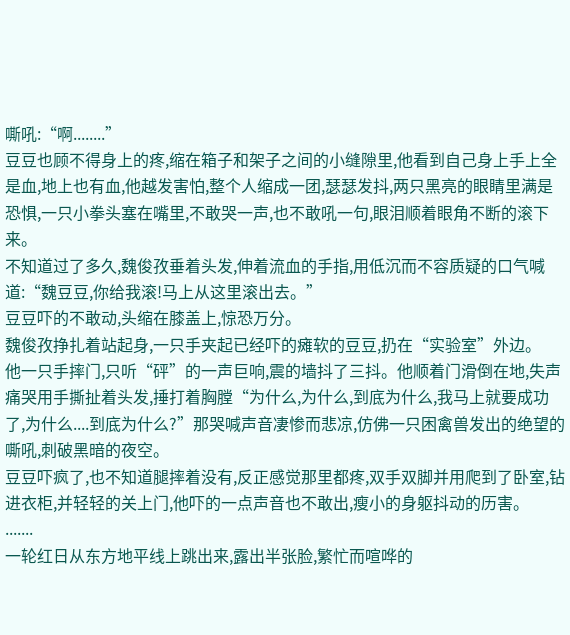嘶吼:“啊........”
豆豆也顾不得身上的疼,缩在箱子和架子之间的小缝隙里,他看到自己身上手上全是血,地上也有血,他越发害怕,整个人缩成一团,瑟瑟发抖,两只黑亮的眼睛里满是恐惧,一只小拳头塞在嘴里,不敢哭一声,也不敢吼一句,眼泪顺着眼角不断的滚下来。
不知道过了多久,魏俊孜垂着头发,伸着流血的手指,用低沉而不容质疑的口气喊道:“魏豆豆,你给我滚!马上从这里滚出去。”
豆豆吓的不敢动,头缩在膝盖上,惊恐万分。
魏俊孜挣扎着站起身,一只手夹起已经吓的瘫软的豆豆,扔在“实验室”外边。
他一只手摔门,只听“砰”的一声巨响,震的墙抖了三抖。他顺着门滑倒在地,失声痛哭用手撕扯着头发,捶打着胸膛“为什么,为什么,到底为什么,我马上就要成功了,为什么....到底为什么?”那哭喊声音凄惨而悲凉,仿佛一只困禽兽发出的绝望的嘶吼,刺破黑暗的夜空。
豆豆吓疯了,也不知道腿摔着没有,反正感觉那里都疼,双手双脚并用爬到了卧室,钻进衣柜,并轻轻的关上门,他吓的一点声音也不敢出,瘦小的身躯抖动的历害。
.......
一轮红日从东方地平线上跳出来,露出半张脸,繁忙而喧哗的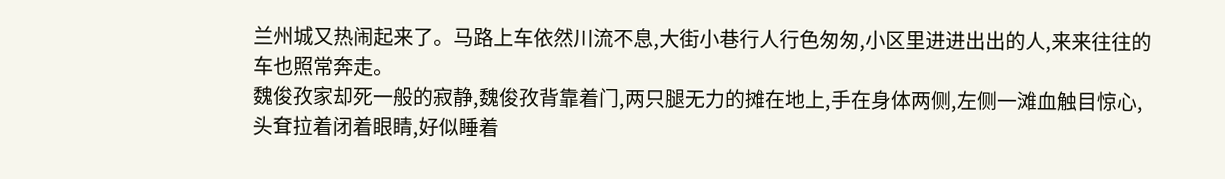兰州城又热闹起来了。马路上车依然川流不息,大街小巷行人行色匆匆,小区里进进出出的人,来来往往的车也照常奔走。
魏俊孜家却死一般的寂静,魏俊孜背靠着门,两只腿无力的摊在地上,手在身体两侧,左侧一滩血触目惊心,头耷拉着闭着眼睛,好似睡着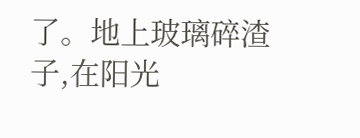了。地上玻璃碎渣子,在阳光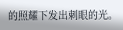的照耀下发出刺眼的光。